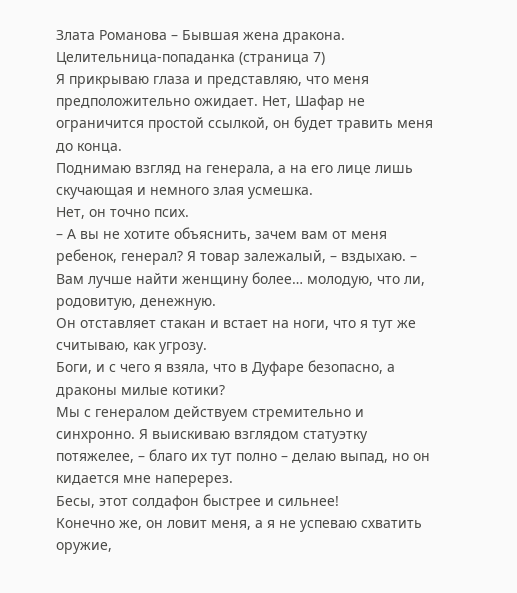Злата Романова – Бывшая жена дракона. Целительница-попаданка (страница 7)
Я прикрываю глаза и представляю, что меня предположительно ожидает. Нет, Шафар не ограничится простой ссылкой, он будет травить меня до конца.
Поднимаю взгляд на генерала, а на его лице лишь скучающая и немного злая усмешка.
Нет, он точно псих.
– А вы не хотите объяснить, зачем вам от меня ребенок, генерал? Я товар залежалый, – вздыхаю. – Вам лучше найти женщину более… молодую, что ли, родовитую, денежную.
Он отставляет стакан и встает на ноги, что я тут же считываю, как угрозу.
Боги, и с чего я взяла, что в Дуфаре безопасно, а драконы милые котики?
Мы с генералом действуем стремительно и синхронно. Я выискиваю взглядом статуэтку потяжелее, – благо их тут полно – делаю выпад, но он кидается мне наперерез.
Бесы, этот солдафон быстрее и сильнее!
Конечно же, он ловит меня, а я не успеваю схватить оружие,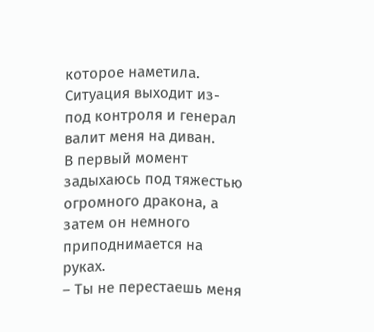которое наметила. Ситуация выходит из-под контроля и генерал валит меня на диван.
В первый момент задыхаюсь под тяжестью огромного дракона, а затем он немного приподнимается на руках.
– Ты не перестаешь меня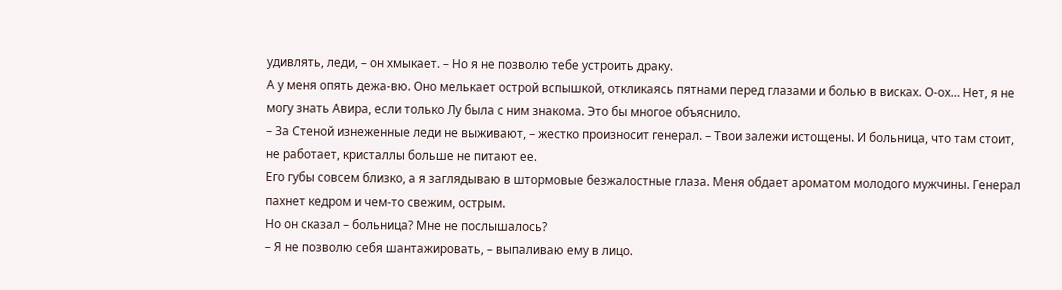удивлять, леди, – он хмыкает. – Но я не позволю тебе устроить драку.
А у меня опять дежа-вю. Оно мелькает острой вспышкой, откликаясь пятнами перед глазами и болью в висках. О-ох… Нет, я не могу знать Авира, если только Лу была с ним знакома. Это бы многое объяснило.
– За Стеной изнеженные леди не выживают, – жестко произносит генерал. – Твои залежи истощены. И больница, что там стоит, не работает, кристаллы больше не питают ее.
Его губы совсем близко, а я заглядываю в штормовые безжалостные глаза. Меня обдает ароматом молодого мужчины. Генерал пахнет кедром и чем-то свежим, острым.
Но он сказал – больница? Мне не послышалось?
– Я не позволю себя шантажировать, – выпаливаю ему в лицо.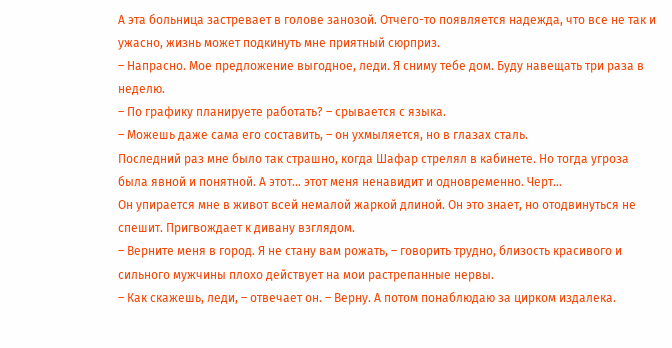А эта больница застревает в голове занозой. Отчего-то появляется надежда, что все не так и ужасно, жизнь может подкинуть мне приятный сюрприз.
– Напрасно. Мое предложение выгодное, леди. Я сниму тебе дом. Буду навещать три раза в неделю.
– По графику планируете работать? – срывается с языка.
– Можешь даже сама его составить, – он ухмыляется, но в глазах сталь.
Последний раз мне было так страшно, когда Шафар стрелял в кабинете. Но тогда угроза была явной и понятной. А этот… этот меня ненавидит и одновременно. Черт…
Он упирается мне в живот всей немалой жаркой длиной. Он это знает, но отодвинуться не спешит. Пригвождает к дивану взглядом.
– Верните меня в город. Я не стану вам рожать, – говорить трудно, близость красивого и сильного мужчины плохо действует на мои растрепанные нервы.
– Как скажешь, леди, – отвечает он. – Верну. А потом понаблюдаю за цирком издалека.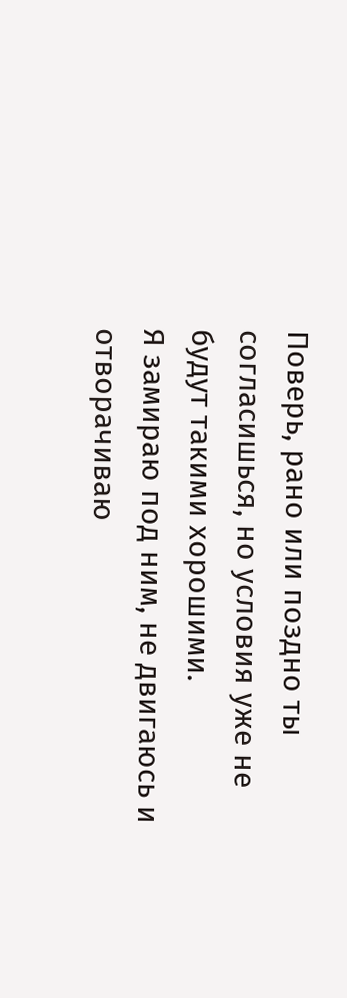Поверь, рано или поздно ты согласишься, но условия уже не будут такими хорошими.
Я замираю под ним, не двигаюсь и отворачиваю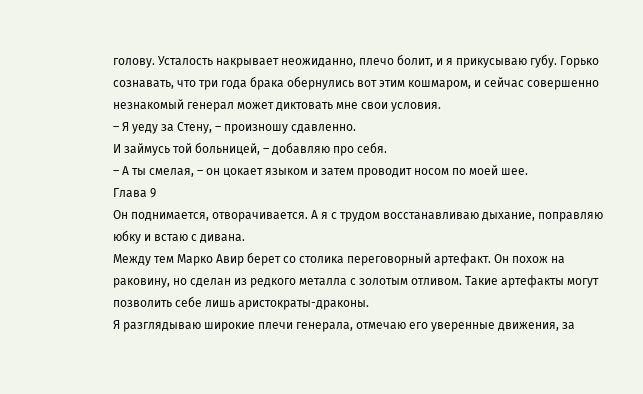голову. Усталость накрывает неожиданно, плечо болит, и я прикусываю губу. Горько сознавать, что три года брака обернулись вот этим кошмаром, и сейчас совершенно незнакомый генерал может диктовать мне свои условия.
– Я уеду за Стену, – произношу сдавленно.
И займусь той больницей, – добавляю про себя.
– А ты смелая, – он цокает языком и затем проводит носом по моей шее.
Глава 9
Он поднимается, отворачивается. А я с трудом восстанавливаю дыхание, поправляю юбку и встаю с дивана.
Между тем Марко Авир берет со столика переговорный артефакт. Он похож на раковину, но сделан из редкого металла с золотым отливом. Такие артефакты могут позволить себе лишь аристократы-драконы.
Я разглядываю широкие плечи генерала, отмечаю его уверенные движения, за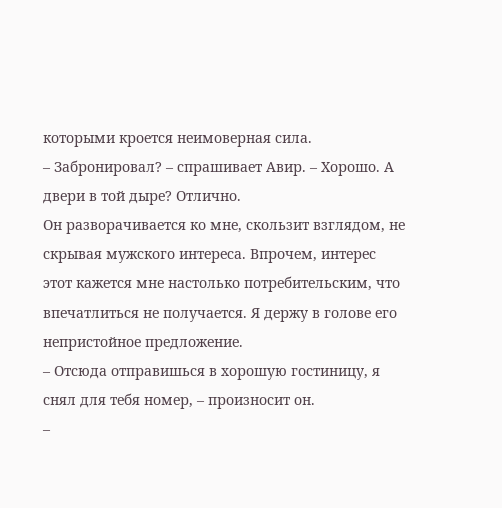которыми кроется неимоверная сила.
– Забронировал? – спрашивает Авир. – Хорошо. А двери в той дыре? Отлично.
Он разворачивается ко мне, скользит взглядом, не скрывая мужского интереса. Впрочем, интерес этот кажется мне настолько потребительским, что впечатлиться не получается. Я держу в голове его непристойное предложение.
– Отсюда отправишься в хорошую гостиницу, я снял для тебя номер, – произносит он.
–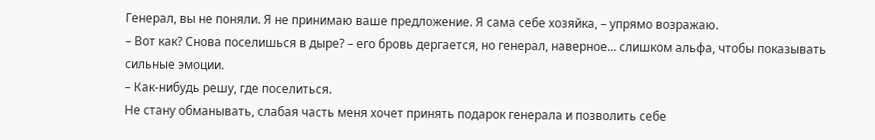Генерал, вы не поняли. Я не принимаю ваше предложение. Я сама себе хозяйка, – упрямо возражаю.
– Вот как? Снова поселишься в дыре? – его бровь дергается, но генерал, наверное... слишком альфа, чтобы показывать сильные эмоции.
– Как-нибудь решу, где поселиться.
Не стану обманывать, слабая часть меня хочет принять подарок генерала и позволить себе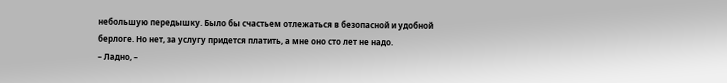небольшую передышку. Было бы счастьем отлежаться в безопасной и удобной берлоге. Но нет, за услугу придется платить, а мне оно сто лет не надо.
– Ладно, –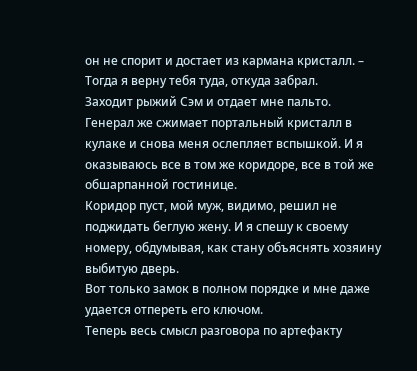он не спорит и достает из кармана кристалл. – Тогда я верну тебя туда, откуда забрал.
Заходит рыжий Сэм и отдает мне пальто.
Генерал же сжимает портальный кристалл в кулаке и снова меня ослепляет вспышкой. И я оказываюсь все в том же коридоре, все в той же обшарпанной гостинице.
Коридор пуст, мой муж, видимо, решил не поджидать беглую жену. И я спешу к своему номеру, обдумывая, как стану объяснять хозяину выбитую дверь.
Вот только замок в полном порядке и мне даже удается отпереть его ключом.
Теперь весь смысл разговора по артефакту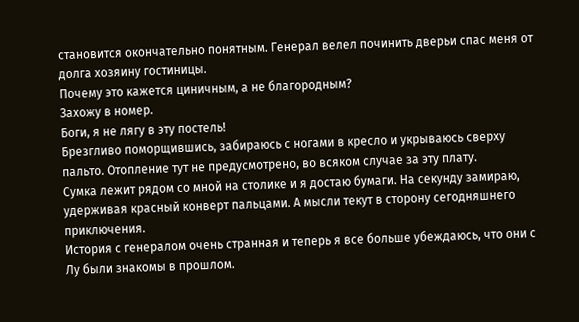становится окончательно понятным. Генерал велел починить дверьи спас меня от долга хозяину гостиницы.
Почему это кажется циничным, а не благородным?
Захожу в номер.
Боги, я не лягу в эту постель!
Брезгливо поморщившись, забираюсь с ногами в кресло и укрываюсь сверху пальто. Отопление тут не предусмотрено, во всяком случае за эту плату.
Сумка лежит рядом со мной на столике и я достаю бумаги. На секунду замираю, удерживая красный конверт пальцами. А мысли текут в сторону сегодняшнего приключения.
История с генералом очень странная и теперь я все больше убеждаюсь, что они с Лу были знакомы в прошлом.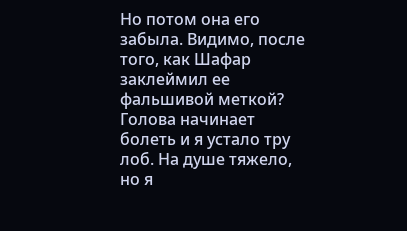Но потом она его забыла. Видимо, после того, как Шафар заклеймил ее фальшивой меткой?
Голова начинает болеть и я устало тру лоб. На душе тяжело, но я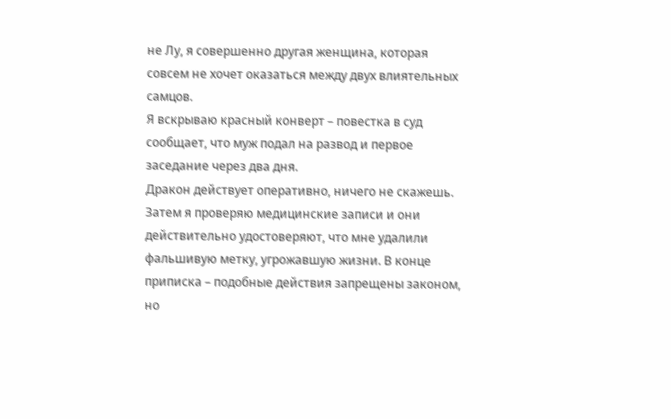не Лу, я совершенно другая женщина, которая совсем не хочет оказаться между двух влиятельных самцов.
Я вскрываю красный конверт – повестка в суд сообщает, что муж подал на развод и первое заседание через два дня.
Дракон действует оперативно, ничего не скажешь.
Затем я проверяю медицинские записи и они действительно удостоверяют, что мне удалили фальшивую метку, угрожавшую жизни. В конце приписка – подобные действия запрещены законом, но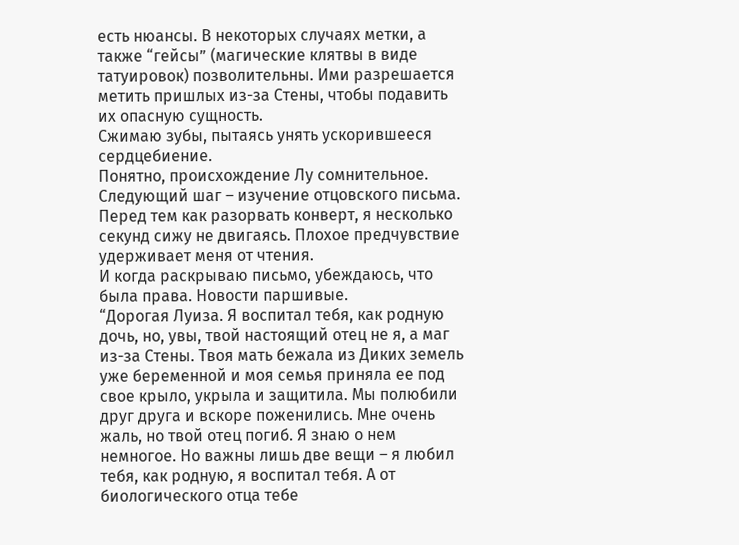есть нюансы. В некоторых случаях метки, а также “гейсы” (магические клятвы в виде татуировок) позволительны. Ими разрешается метить пришлых из-за Стены, чтобы подавить их опасную сущность.
Сжимаю зубы, пытаясь унять ускорившееся сердцебиение.
Понятно, происхождение Лу сомнительное. Следующий шаг – изучение отцовского письма. Перед тем как разорвать конверт, я несколько секунд сижу не двигаясь. Плохое предчувствие удерживает меня от чтения.
И когда раскрываю письмо, убеждаюсь, что была права. Новости паршивые.
“Дорогая Луиза. Я воспитал тебя, как родную дочь, но, увы, твой настоящий отец не я, а маг из-за Стены. Твоя мать бежала из Диких земель уже беременной и моя семья приняла ее под свое крыло, укрыла и защитила. Мы полюбили друг друга и вскоре поженились. Мне очень жаль, но твой отец погиб. Я знаю о нем немногое. Но важны лишь две вещи – я любил тебя, как родную, я воспитал тебя. А от биологического отца тебе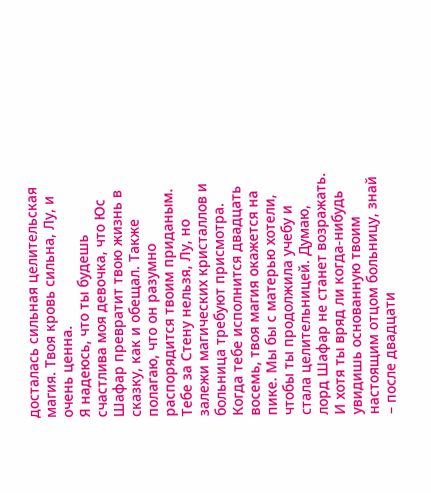досталась сильная целительская магия. Твоя кровь сильна, Лу, и очень ценна.
Я надеюсь, что ты будешь счастлива моя девочка, что Юс Шафар превратит твою жизнь в сказку, как и обещал. Также полагаю, что он разумно распорядится твоим приданым. Тебе за Стену нельзя, Лу, но залежи магических кристаллов и больница требуют присмотра.
Когда тебе исполнится двадцать восемь, твоя магия окажется на пике. Мы бы с матерью хотели, чтобы ты продолжила учебу и стала целительницей. Думаю, лорд Шафар не станет возражать. И хотя ты вряд ли когда-нибудь увидишь основанную твоим настоящим отцом больницу, знай – после двадцати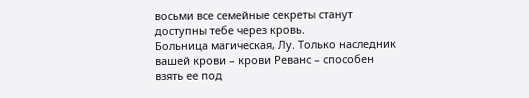восьми все семейные секреты станут доступны тебе через кровь.
Больница магическая, Лу. Только наследник вашей крови – крови Реванс – способен взять ее под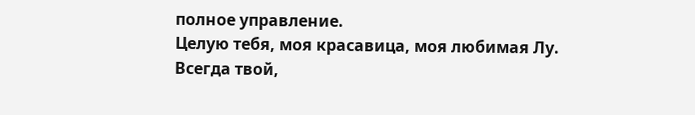полное управление.
Целую тебя, моя красавица, моя любимая Лу.
Всегда твой,